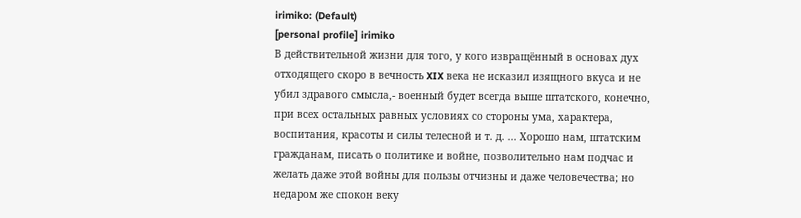irimiko: (Default)
[personal profile] irimiko
В действительной жизни для того, у кого извращённый в основах дух отходящего скоро в вечность XIX века не исказил изящного вкуса и не убил здравого смысла,- военный будет всегда выше штатского, конечно, при всех остальных равных условиях со стороны ума, характера, воспитания, красоты и силы телесной и т. д. ... Хорошо нам, штатским гражданам, писать о политике и войне, позволительно нам подчас и желать даже этой войны для пользы отчизны и даже человечества; но недаром же спокон веку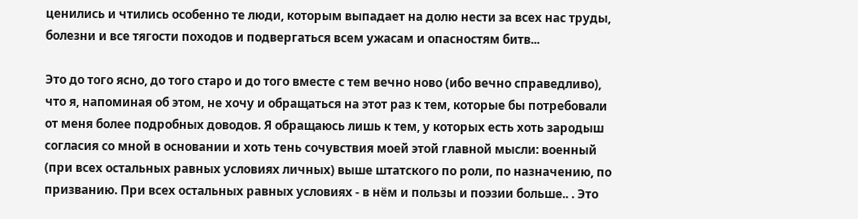ценились и чтились особенно те люди, которым выпадает на долю нести за всех нас труды, болезни и все тягости походов и подвергаться всем ужасам и опасностям битв...

Это до того ясно, до того старо и до того вместе с тем вечно ново (ибо вечно справедливо), что я, напоминая об этом, не хочу и обращаться на этот раз к тем, которые бы потребовали от меня более подробных доводов. Я обращаюсь лишь к тем, у которых есть хоть зародыш согласия со мной в основании и хоть тень сочувствия моей этой главной мысли: военный (при всех остальных равных условиях личных) выше штатского по роли, по назначению, по призванию. При всех остальных равных условиях - в нём и пользы и поэзии больше.. . Это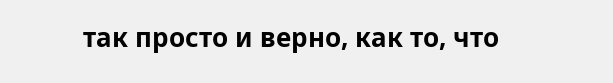так просто и верно, как то, что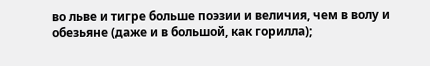во льве и тигре больше поэзии и величия, чем в волу и обезьяне (даже и в большой, как горилла);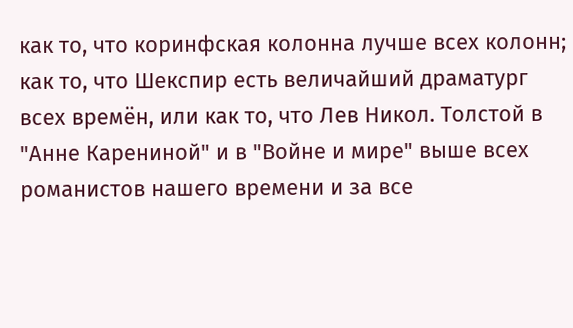как то, что коринфская колонна лучше всех колонн; как то, что Шекспир есть величайший драматург всех времён, или как то, что Лев Никол. Толстой в "Анне Карениной" и в "Войне и мире" выше всех романистов нашего времени и за все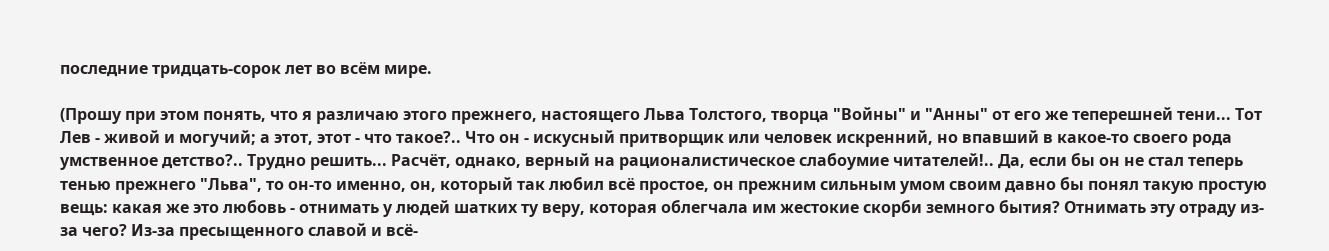последние тридцать-сорок лет во всём мире.

(Прошу при этом понять, что я различаю этого прежнего, настоящего Льва Толстого, творца "Войны" и "Анны" от его же теперешней тени... Тот Лев - живой и могучий; а этот, этот - что такое?.. Что он - искусный притворщик или человек искренний, но впавший в какое-то своего рода умственное детство?.. Трудно решить... Расчёт, однако, верный на рационалистическое слабоумие читателей!.. Да, если бы он не стал теперь тенью прежнего "Льва", то он-то именно, он, который так любил всё простое, он прежним сильным умом своим давно бы понял такую простую вещь: какая же это любовь - отнимать у людей шатких ту веру, которая облегчала им жестокие скорби земного бытия? Отнимать эту отраду из-за чего? Из-за пресыщенного славой и всё-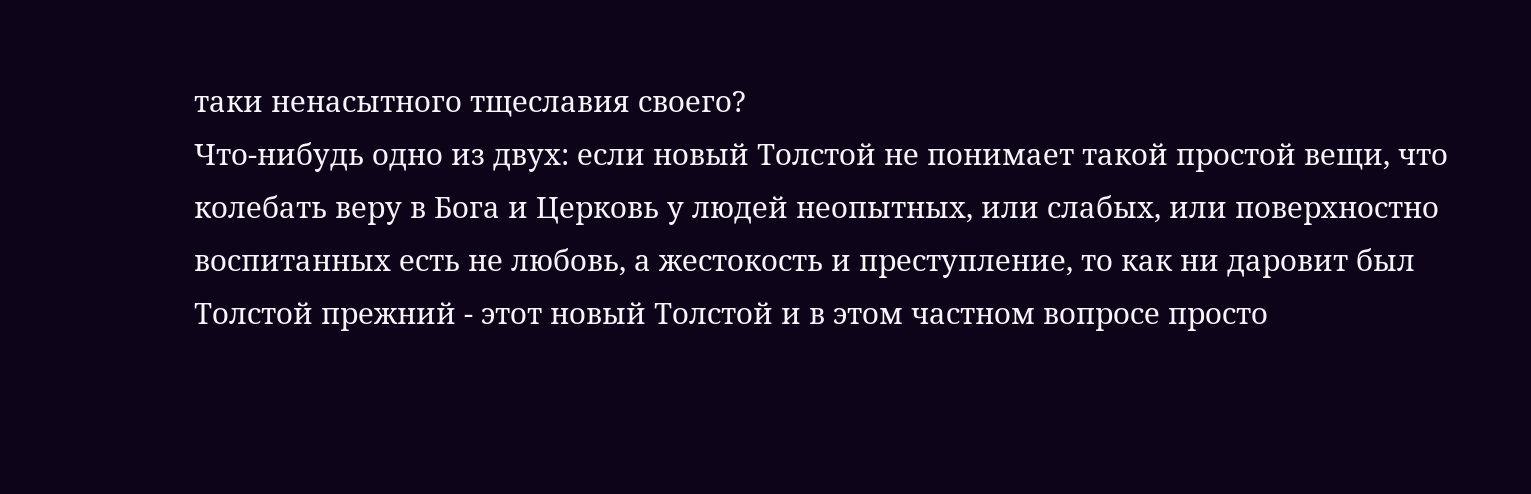таки ненасытного тщеславия своего?
Что-нибудь одно из двух: если новый Толстой не понимает такой простой вещи, что колебать веру в Бога и Церковь у людей неопытных, или слабых, или поверхностно воспитанных есть не любовь, а жестокость и преступление, то как ни даровит был Толстой прежний - этот новый Толстой и в этом частном вопросе просто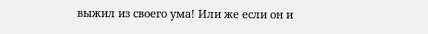выжил из своего ума! Или же если он и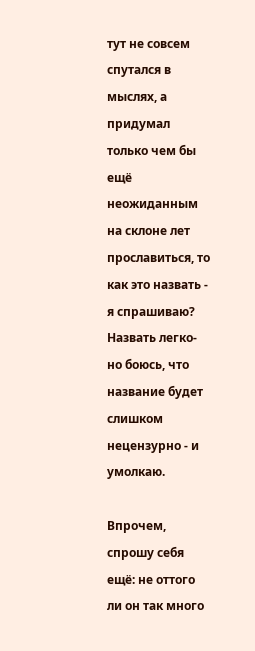тут не совсем спутался в мыслях, а придумал только чем бы ещё неожиданным на склоне лет прославиться, то как это назвать - я спрашиваю? Назвать легко- но боюсь, что название будет слишком нецензурно - и умолкаю.

Впрочем, спрошу себя ещё: не оттого ли он так много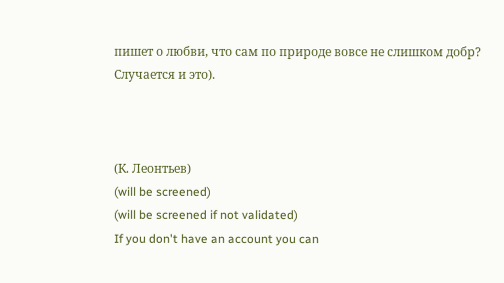пишет о любви, что сам по природе вовсе не слишком добр?
Случается и это).



(К. Леонтьев)
(will be screened)
(will be screened if not validated)
If you don't have an account you can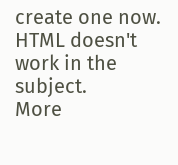create one now.
HTML doesn't work in the subject.
More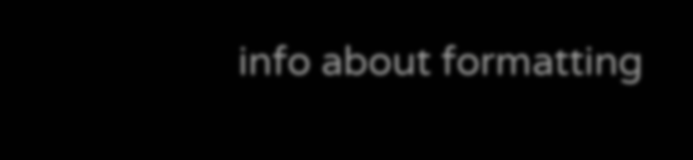info about formatting